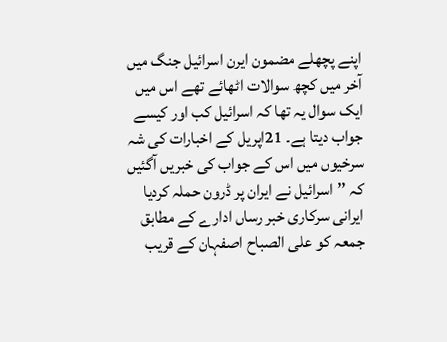اپنے پچھلے مضمون ایرن اسرائیل جنگ میں آخر میں کچھ سوالات اٹھائے تھے اس میں ایک سوال یہ تھا کہ اسرائیل کب اور کیسے جواب دیتا ہے۔ 21اپریل کے اخبارات کی شہ سرخیوں میں اس کے جواب کی خبریں آگئیں کہ ’’اسرائیل نے ایران پر ڈرون حملہ کردیا ایرانی سرکاری خبر رساں ادارے کے مطابق جمعہ کو علی الصباح اصفہان کے قریب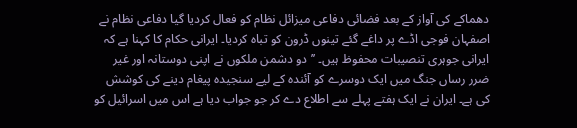دھماکے کی آواز کے بعد فضائی دفاعی میزائل نظام کو فعال کردیا گیا دفاعی نظام نے اصفہان فوجی اڈے پر داغے گئے تینوں ڈرون کو تباہ کردیا۔ ایرانی حکام کا کہنا ہے کہ ایرانی جوہری تنصیبات محفوظ ہیں۔ ’’دو دشمن ملکوں نے اپنی دوستانہ اور غیر ضرر رساں جنگ میں ایک دوسرے کو آئندہ کے لیے سنجیدہ پیغام دینے کی کوشش کی ہے۔ ایران نے ایک ہفتے پہلے سے اطلاع دے کر جو جواب دیا ہے اس میں اسرائیل کو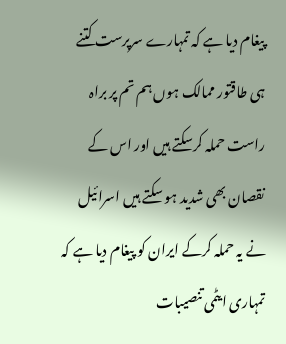پیغام دیا ہے کہ تمہارے سرپرست کتنے ہی طاقتور ممالک ہوں ہم تم پر براہ راست حملہ کرسکتے ہیں اور اس کے نقصان بھی شدید ہو سکتے ہیں اسرائیل نے یہ حملہ کرکے ایران کو پیغام دیا ہے کہ تمہاری ایٹمی تنصیبات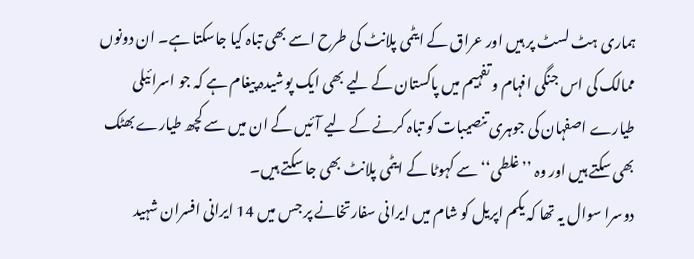ہماری ہٹ لسٹ پر ہیں اور عراق کے ایٹمی پلانٹ کی طرح اسے بھی تباہ کیا جاسکتا ہے۔ ان دونوں ممالک کی اس جنگی افہام و تفہیم میں پاکستان کے لیے بھی ایک پوشیدہ پیغام ہے کہ جو اسرائیلی طیارے اصفہان کی جوہری تنصیبات کو تباہ کرنے کے لیے آئیں گے ان میں سے کچھ طیارے بھٹک بھی سکتے ہیں اور وہ ’’غلطی‘‘ سے کہوٹا کے ایٹمی پلانٹ بھی جا سکتے ہیں۔
دوسرا سوال یہ تھا کہ یکم اپریل کو شام میں ایرانی سفارتخانے پر جس میں 14 ایرانی افسران شہید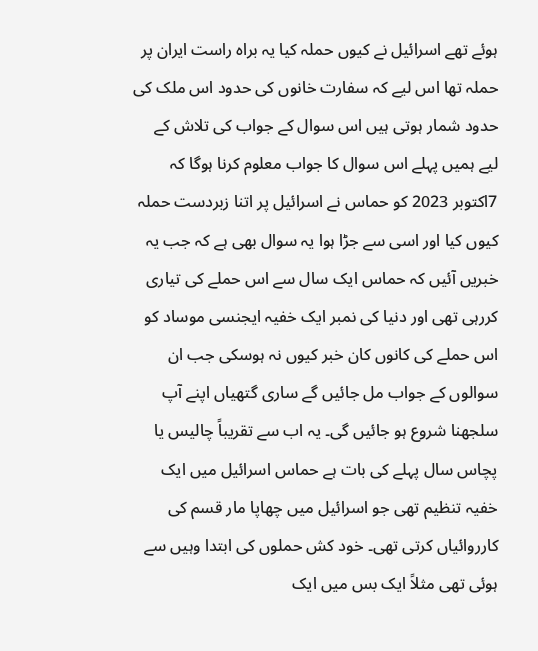ہوئے تھے اسرائیل نے کیوں حملہ کیا یہ براہ راست ایران پر حملہ تھا اس لیے کہ سفارت خانوں کی حدود اس ملک کی حدود شمار ہوتی ہیں اس سوال کے جواب کی تلاش کے لیے ہمیں پہلے اس سوال کا جواب معلوم کرنا ہوگا کہ 7اکتوبر 2023 کو حماس نے اسرائیل پر اتنا زبردست حملہ کیوں کیا اور اسی سے جڑا ہوا یہ سوال بھی ہے کہ جب یہ خبریں آئیں کہ حماس ایک سال سے اس حملے کی تیاری کررہی تھی اور دنیا کی نمبر ایک خفیہ ایجنسی موساد کو اس حملے کی کانوں کان خبر کیوں نہ ہوسکی جب ان سوالوں کے جواب مل جائیں گے ساری گتھیاں اپنے آپ سلجھنا شروع ہو جائیں گی۔ یہ اب سے تقریباً چالیس یا پچاس سال پہلے کی بات ہے حماس اسرائیل میں ایک خفیہ تنظیم تھی جو اسرائیل میں چھاپا مار قسم کی کارروائیاں کرتی تھی۔ خود کش حملوں کی ابتدا وہیں سے ہوئی تھی مثلاً ایک بس میں ایک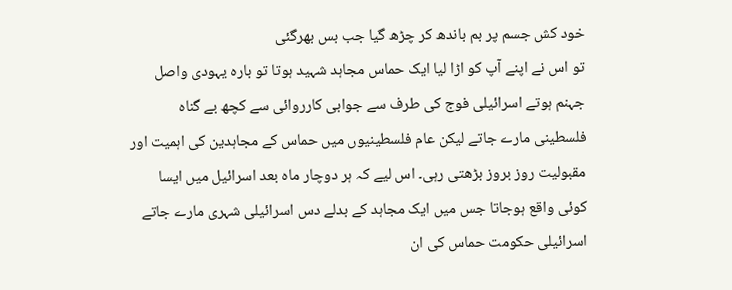خود کش جسم پر بم باندھ کر چڑھ گیا جب بس بھرگئی
تو اس نے اپنے آپ کو اڑا لیا ایک حماس مجاہد شہید ہوتا تو بارہ یہودی واصل جہنم ہوتے اسرائیلی فوج کی طرف سے جوابی کارروائی سے کچھ بے گناہ فلسطینی مارے جاتے لیکن عام فلسطینیوں میں حماس کے مجاہدین کی اہمیت اور مقبولیت روز بروز بڑھتی رہی۔ اس لیے کہ ہر دوچار ماہ بعد اسرائیل میں ایسا کوئی واقع ہوجاتا جس میں ایک مجاہد کے بدلے دس اسرائیلی شہری مارے جاتے اسرائیلی حکومت حماس کی ان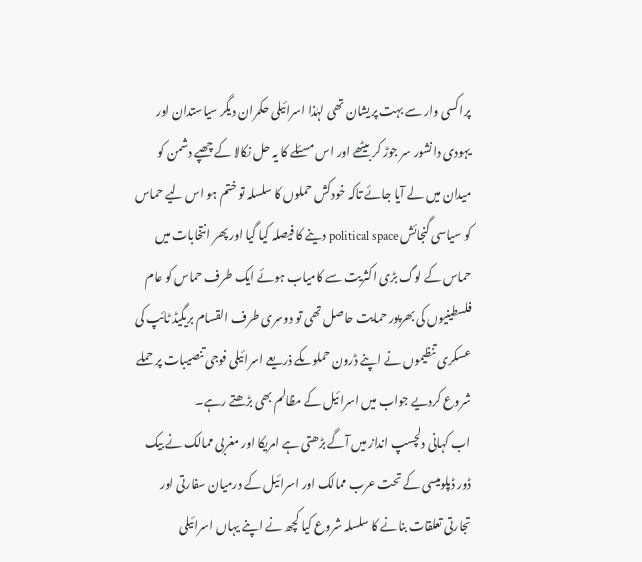پراکسی وار سے بہت پریشان تھی لہٰذا اسرائیلی حکمران دیگر سیاستدان اور یہودی دانشور سر جوڑ کر بیٹھے اور اس مسئلے کا یہ حل نکالا کے چھپے دشمن کو میدان میں لے آیا جائے تاکہ خودکش حملوں کا سلسلہ تو ختم ہو اس لیے حماس کو سیاسی گنجائش political space دینے کا فیصلہ کیا گیا اور پھر انتخابات میں حماس کے لوگ بڑی اکثریت سے کامیاب ہوئے ایک طرف حماس کو عام فلسطینیوں کی بھرپور حمایت حاصل تھی تو دوسری طرف القسام بریگیڈ ٹائپ کی عسکری تنظیموں نے اپنے ڈرون حملوںکے ذریعے اسرائیلی فوجی تنصیبات پر حملے شروع کردیے جواب میں اسرائیل کے مظالم بھی بڑھتے رہے۔
اب کہانی دلچسپ انداز میں آگے بڑھتی ہے امریکا اور مغربی ممالک نے بیک ڈور ڈپلومیسی کے تحت عرب ممالک اور اسرائیل کے درمیان سفارتی اور تجارتی تعلقات بنانے کا سلسلہ شروع کیا کچھ نے اپنے یہاں اسرائیلی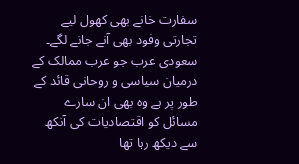سفارت خانے بھی کھول لیے تجارتی وفود بھی آنے جانے لگے۔ سعودی عرب جو عرب ممالک کے درمیان سیاسی و روحانی قائد کے طور پر ہے وہ بھی ان سارے مسائل کو اقتصادیات کی آنکھ سے دیکھ رہا تھا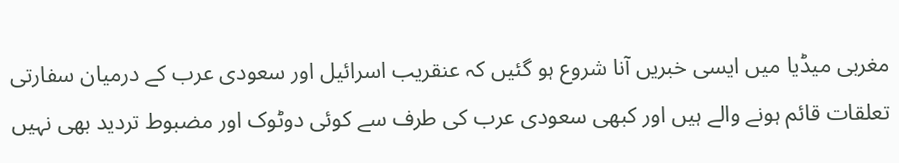مغربی میڈیا میں ایسی خبریں آنا شروع ہو گئیں کہ عنقریب اسرائیل اور سعودی عرب کے درمیان سفارتی تعلقات قائم ہونے والے ہیں اور کبھی سعودی عرب کی طرف سے کوئی دوٹوک اور مضبوط تردید بھی نہیں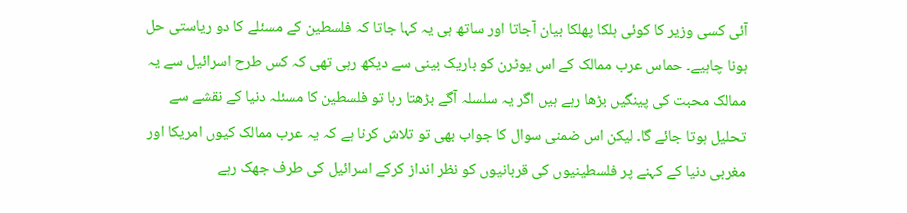آئی کسی وزیر کا کوئی ہلکا پھلکا بیان آجاتا اور ساتھ ہی یہ کہا جاتا کہ فلسطین کے مسئلے کا دو ریاستی حل ہونا چاہیے۔ حماس عرب ممالک کے اس یوٹرن کو باریک بینی سے دیکھ رہی تھی کہ کس طرح اسرائیل سے یہ ممالک محبت کی پینگیں بڑھا رہے ہیں اگر یہ سلسلہ آگے بڑھتا رہا تو فلسطین کا مسئلہ دنیا کے نقشے سے تحلیل ہوتا جائے گا۔ لیکن اس ضمنی سوال کا جواب بھی تو تلاش کرنا ہے کہ یہ عرب ممالک کیوں امریکا اور مغربی دنیا کے کہنے پر فلسطینیوں کی قربانیوں کو نظر انداز کرکے اسرائیل کی طرف جھک رہے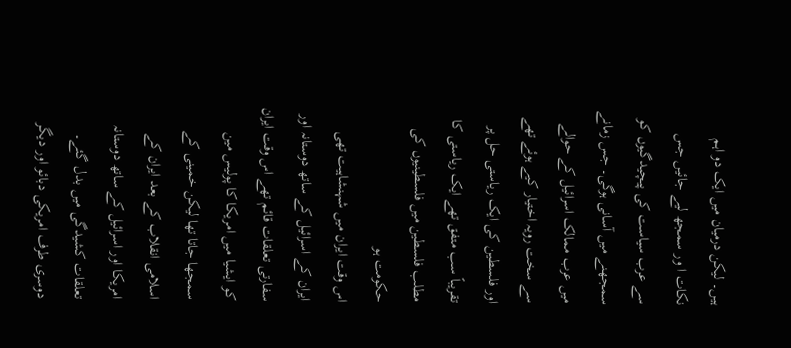ہیں۔ لیکن درمیان میں ایک دو اہم نکات ا ور سمجھ لیے جائیں جس سے عرب سیاست کی پیچیدگیوں کو سمجھنے میں آسانی ہوگی۔ جس زمانے میں عرب ممالک اسرائیل کے حوالے سے سخت رویہ اختیار کیے ہوئے تھے اور فلسطین کی ایک ریاستی حل پر تقریباً سب متفق تھے ایک ریاستی کا مطلب فلسطین میں فلسطینیوں کی حکومت ہو
اس وقت ایران میں شہنشاہیت تھی ایران کے اسرائیل کے ساتھ دوستانہ اور سفارتی تعلقات قائم تھے اس وقت ایران کو ایشیا میں امریکا کا پولیس مین سمجھا جاتا تھا لیکن خمینی کے اسلامی انقلاب کے بعد ایران کے امریکا اور اسرائیل کے ساتھ دوستانہ تعلقات کشیدگی میں بدل گئے۔ دوسری طرف امریکی دبائو اور دیگر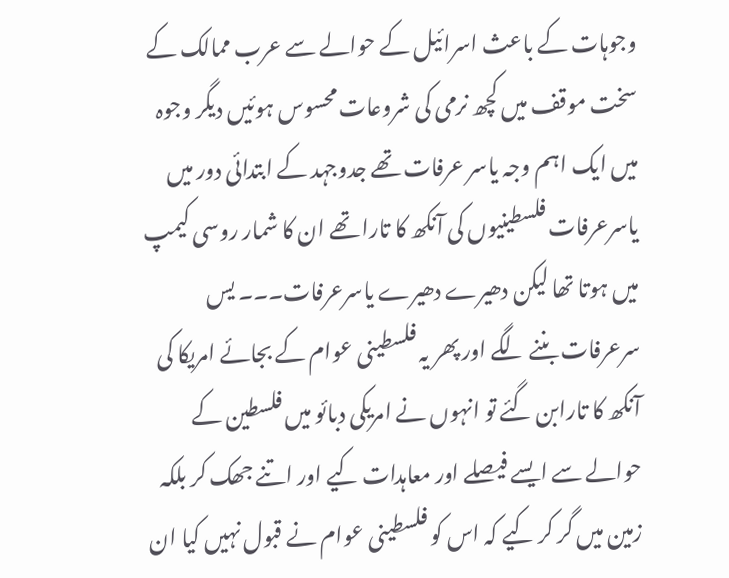وجوہات کے باعث اسرائیل کے حوالے سے عرب ممالک کے سخت موقف میں کچھ نرمی کی شروعات محسوس ہوئیں دیگر وجوہ میں ایک اہم وجہ یاسر عرفات تھے جدوجہد کے ابتدائی دور میں یاسرعرفات فلسطینیوں کی آنکھ کا تارا تھے ان کا شمار روسی کیمپ میں ہوتا تھا لیکن دھیرے دھیرے یاسرعرفات۔۔۔ یس سرعرفات بننے لگے اور پھر یہ فلسطینی عوام کے بجائے امریکا کی آنکھ کا تارابن گئے تو انہوں نے امریکی دبائو میں فلسطین کے حوالے سے ایسے فیصلے اور معاہدات کیے اور اتنے جھک کر بلکہ زمین میں گر کر کیے کہ اس کو فلسطینی عوام نے قبول نہیں کیا ان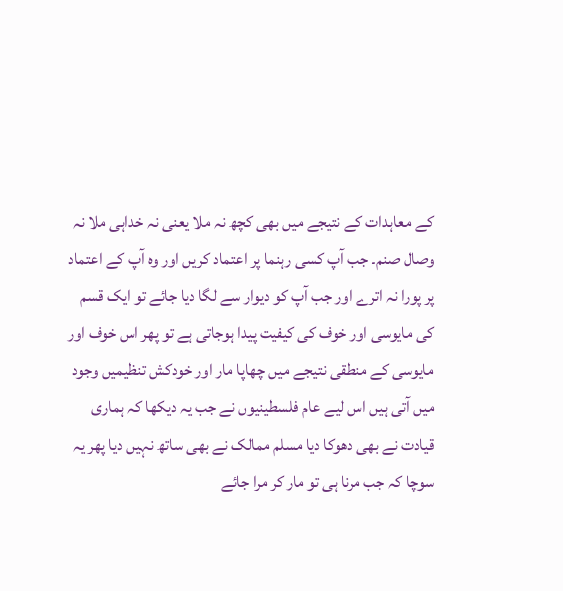کے معاہدات کے نتیجے میں بھی کچھ نہ ملا یعنی نہ خداہی ملا نہ وصال صنم۔ جب آپ کسی رہنما پر اعتماد کریں اور وہ آپ کے اعتماد پر پورا نہ اترے اور جب آپ کو دیوار سے لگا دیا جائے تو ایک قسم کی مایوسی اور خوف کی کیفیت پیدا ہوجاتی ہے تو پھر اس خوف اور مایوسی کے منطقی نتیجے میں چھاپا مار اور خودکش تنظیمیں وجود میں آتی ہیں اس لیے عام فلسطینیوں نے جب یہ دیکھا کہ ہماری قیادت نے بھی دھوکا دیا مسلم ممالک نے بھی ساتھ نہیں دیا پھر یہ سوچا کہ جب مرنا ہی تو مار کر مرا جائے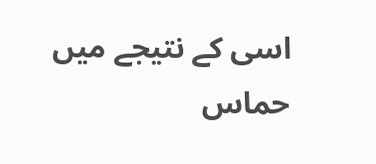اسی کے نتیجے میں حماس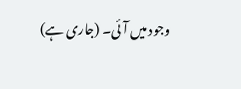وجود میں آئی۔ (جاری ہے)